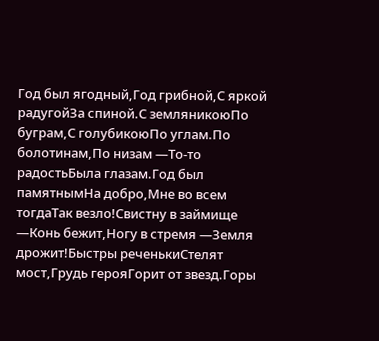Год был ягодный,Год грибной,С яркой радугойЗа спиной.С земляникоюПо буграм,С голубикоюПо углам.По болотинам,По низам —То-то радостьБыла глазам.Год был памятнымНа добро,Мне во всем тогдаТак везло!Свистну в займище —Конь бежит,Ногу в стремя —Земля дрожит!Быстры реченькиСтелят мост,Грудь герояГорит от звезд.Горы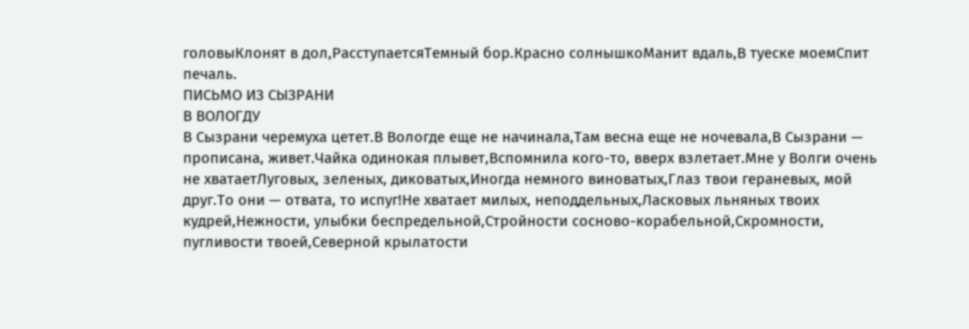головыКлонят в дол,РасступаетсяТемный бор.Красно солнышкоМанит вдаль,В туеске моемСпит печаль.
ПИСЬМО ИЗ СЫЗРАНИ
В ВОЛОГДУ
В Сызрани черемуха цетет.В Вологде еще не начинала,Там весна еще не ночевала,В Сызрани — прописана, живет.Чайка одинокая плывет,Вспомнила кого-то, вверх взлетает.Мне у Волги очень не хватаетЛуговых, зеленых, диковатых,Иногда немного виноватых,Глаз твои гераневых, мой друг.То они — отвата, то испуг!Не хватает милых, неподдельных,Ласковых льняных твоих кудрей,Нежности, улыбки беспредельной,Стройности сосново-корабельной,Скромности, пугливости твоей,Северной крылатости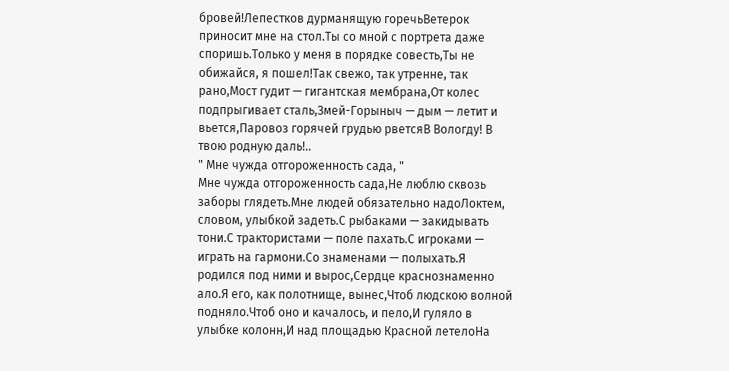бровей!Лепестков дурманящую горечьВетерок приносит мне на стол.Ты со мной с портрета даже споришь.Только у меня в порядке совесть,Ты не обижайся, я пошел!Так свежо, так утренне, так рано,Мост гудит — гигантская мембрана,От колес подпрыгивает сталь,Змей-Горыныч — дым — летит и вьется,Паровоз горячей грудью рветсяВ Вологду! В твою родную даль!..
" Мне чужда отгороженность сада, "
Мне чужда отгороженность сада,Не люблю сквозь заборы глядеть.Мне людей обязательно надоЛоктем, словом, улыбкой задеть.С рыбаками — закидывать тони.С трактористами — поле пахать.С игроками — играть на гармони.Со знаменами — полыхать.Я родился под ними и вырос,Сердце краснознаменно ало.Я его, как полотнище, вынес,Чтоб людскою волной подняло.Чтоб оно и качалось, и пело,И гуляло в улыбке колонн,И над площадью Красной летелоНа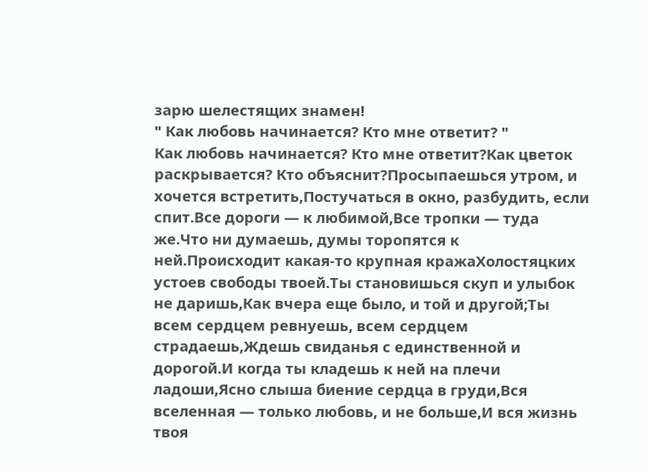зарю шелестящих знамен!
" Как любовь начинается? Кто мне ответит? "
Как любовь начинается? Кто мне ответит?Как цветок раскрывается? Кто объяснит?Просыпаешься утром, и хочется встретить,Постучаться в окно, разбудить, если спит.Все дороги — к любимой,Все тропки — туда же.Что ни думаешь, думы торопятся к ней.Происходит какая-то крупная кражаХолостяцких устоев свободы твоей.Ты становишься скуп и улыбок не даришь,Как вчера еще было, и той и другой;Ты всем сердцем ревнуешь, всем сердцем страдаешь,Ждешь свиданья с единственной и дорогой.И когда ты кладешь к ней на плечи ладоши,Ясно слыша биение сердца в груди,Вся вселенная — только любовь, и не больше,И вся жизнь твоя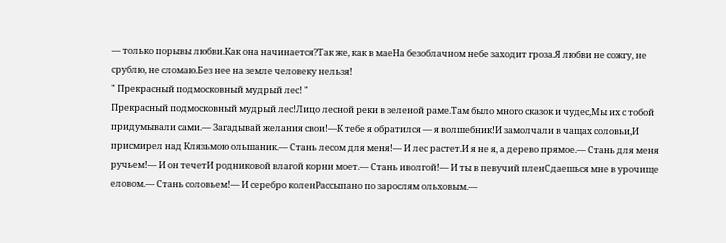— только порывы любви.Как она начинается?Так же, как в маеНа безоблачном небе заходит гроза.Я любви не сожгу, не срублю, не сломаю.Без нее на земле человеку нельзя!
" Прекрасный подмосковный мудрый лес! "
Прекрасный подмосковный мудрый лес!Лицо лесной реки в зеленой раме.Там было много сказок и чудес,Мы их с тобой придумывали сами.— Загадывай желания свои!—К тебе я обратился — я волшебник!И замолчали в чащах соловьи,И присмирел над Клязьмою ольшаник.— Стань лесом для меня!— И лес растет.И я не я, а дерево прямое.— Стань для меня ручьем!— И он течетИ родниковой влагой корни моет.— Стань иволгой!— И ты в певучий пленСдаешься мне в урочище еловом.— Стань соловьем!— И серебро коленРассыпано по зарослям ольховым.—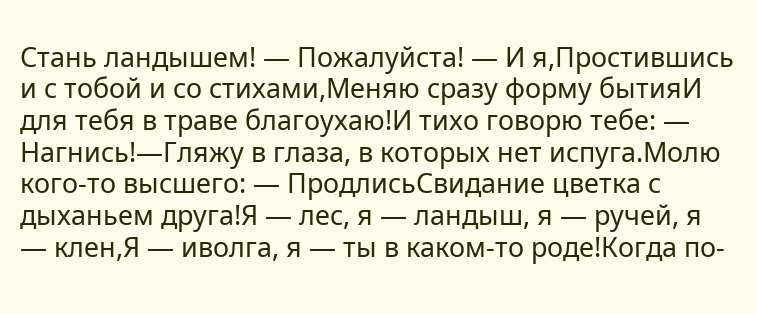Стань ландышем! — Пожалуйста! — И я,Простившись и с тобой и со стихами,Меняю сразу форму бытияИ для тебя в траве благоухаю!И тихо говорю тебе: — Нагнись!—Гляжу в глаза, в которых нет испуга.Молю кого-то высшего: — ПродлисьСвидание цветка с дыханьем друга!Я — лес, я — ландыш, я — ручей, я — клен,Я — иволга, я — ты в каком-то роде!Когда по-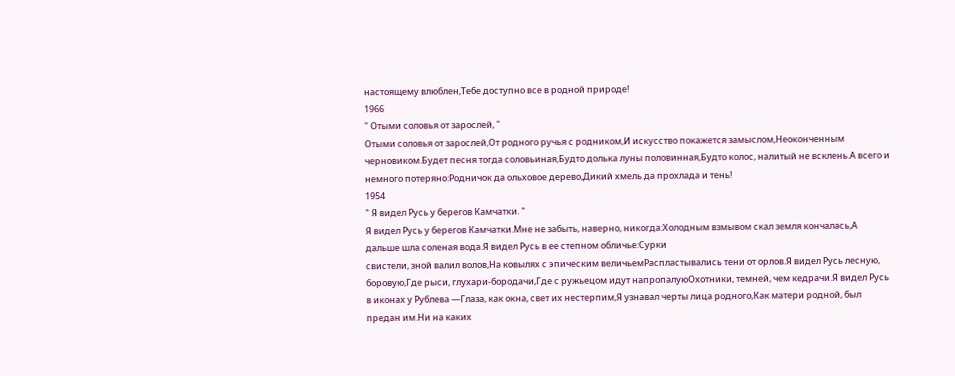настоящему влюблен,Тебе доступно все в родной природе!
1966
" Отыми соловья от зарослей, "
Отыми соловья от зарослей,От родного ручья с родником,И искусство покажется замыслом,Неоконченным черновиком.Будет песня тогда соловьиная,Будто долька луны половинная,Будто колос, налитый не всклень.А всего и немного потеряно:Родничок да ольховое дерево,Дикий хмель да прохлада и тень!
1954
" Я видел Русь у берегов Камчатки. "
Я видел Русь у берегов Камчатки.Мне не забыть, наверно, никогда:Холодным взмывом скал земля кончалась,А дальше шла соленая вода.Я видел Русь в ее степном обличье:Сурки
свистели, зной валил волов,На ковылях с эпическим величьемРаспластывались тени от орлов.Я видел Русь лесную, боровую,Где рыси, глухари-бородачи,Где с ружьецом идут напропалуюОхотники, темней, чем кедрачи.Я видел Русь в иконах у Рублева —Глаза, как окна, свет их нестерпим,Я узнавал черты лица родного,Как матери родной, был предан им.Ни на каких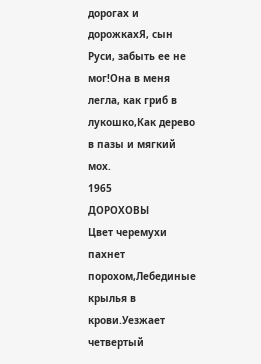дорогах и дорожкахЯ, сын Руси, забыть ее не мог!Она в меня легла, как гриб в лукошко,Как дерево в пазы и мягкий мох.
1965
ДОРОХОВЫ
Цвет черемухи пахнет порохом,Лебединые крылья в крови.Уезжает четвертый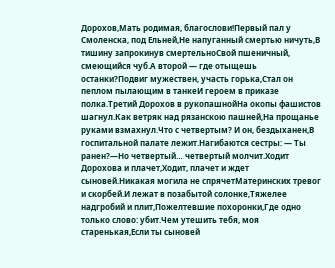Дорохов,Мать родимая, благослови!Первый пал у Смоленска, под Ельней,Не напуганный смертью ничуть,В тишину запрокинув смертельноСвой пшеничный, смеющийся чуб.А второй — где отыщешь останки?Подвиг мужествен, участь горька,Стал он пеплом пылающим в танкеИ героем в приказе полка.Третий Дорохов в рукопашнойНа окопы фашистов шагнул.Как ветряк над рязанскою пашней,На прощанье руками взмахнул.Что с четвертым? И он, бездыханен,В госпитальной палате лежит.Нагибаются сестры: — Ты ранен?—Но четвертый… четвертый молчит.Ходит Дорохова и плачет,Ходит, плачет и ждет сыновей.Никакая могила не спрячетМатеринских тревог и скорбей.И лежат в позабытой солонке,Тяжелее надгробий и плит,Пожелтевшие похоронки,Где одно только слово: убит.Чем утешить тебя, моя старенькая,Если ты сыновей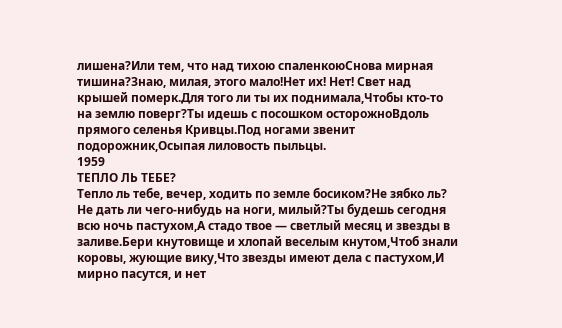лишена?Или тем, что над тихою спаленкоюСнова мирная тишина?Знаю, милая, этого мало!Нет их! Нет! Свет над крышей померк.Для того ли ты их поднимала,Чтобы кто-то на землю поверг?Ты идешь с посошком осторожноВдоль прямого селенья Кривцы.Под ногами звенит подорожник,Осыпая лиловость пыльцы.
1959
ТЕПЛО ЛЬ ТЕБЕ?
Тепло ль тебе, вечер, ходить по земле босиком?Не зябко ль? Не дать ли чего-нибудь на ноги, милый?Ты будешь сегодня всю ночь пастухом,А стадо твое — светлый месяц и звезды в заливе.Бери кнутовище и хлопай веселым кнутом,Чтоб знали коровы, жующие вику,Что звезды имеют дела с пастухом,И мирно пасутся, и нет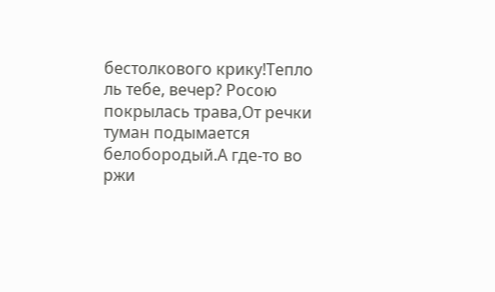бестолкового крику!Тепло ль тебе, вечер? Росою покрылась трава,От речки туман подымается белобородый.А где-то во ржи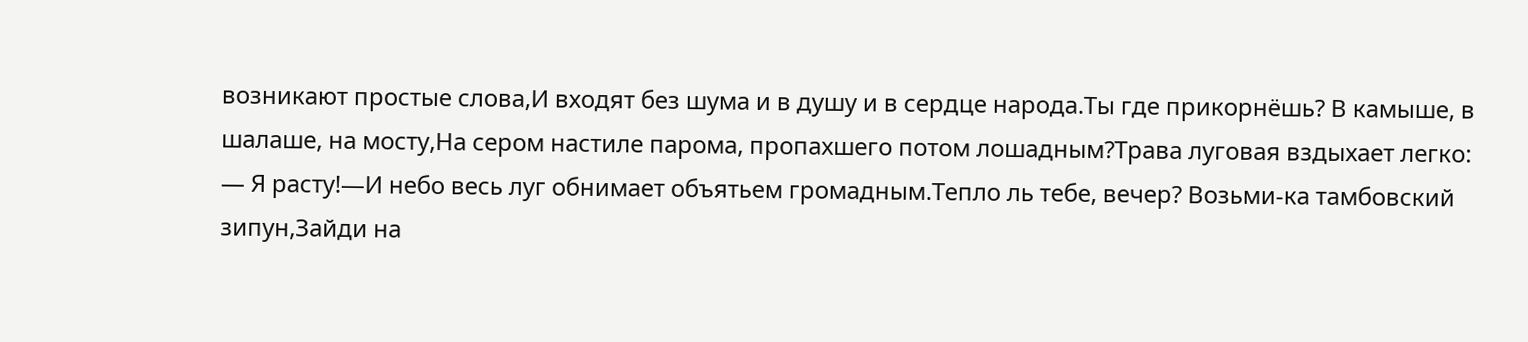возникают простые слова,И входят без шума и в душу и в сердце народа.Ты где прикорнёшь? В камыше, в шалаше, на мосту,На сером настиле парома, пропахшего потом лошадным?Трава луговая вздыхает легко: — Я расту!—И небо весь луг обнимает объятьем громадным.Тепло ль тебе, вечер? Возьми-ка тамбовский зипун,Зайди на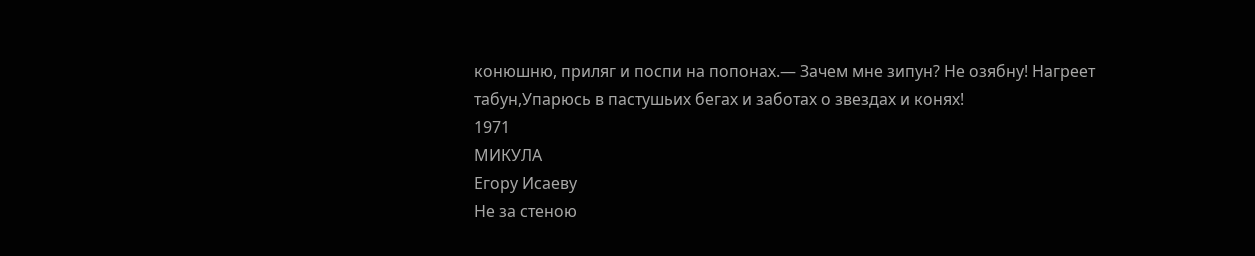конюшню, приляг и поспи на попонах.— Зачем мне зипун? Не озябну! Нагреет табун,Упарюсь в пастушьих бегах и заботах о звездах и конях!
1971
МИКУЛА
Егору Исаеву
Не за стеною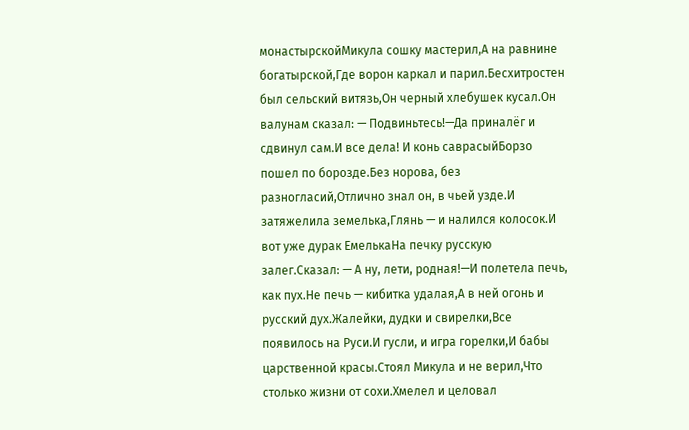монастырскойМикула сошку мастерил,А на равнине богатырской,Где ворон каркал и парил.Бесхитростен был сельский витязь,Он черный хлебушек кусал.Он валунам сказал: — Подвиньтесь!—Да приналёг и сдвинул сам.И все дела! И конь саврасыйБорзо пошел по борозде.Без норова, без разногласий,Отлично знал он, в чьей узде.И затяжелила земелька,Глянь — и налился колосок.И вот уже дурак ЕмелькаНа печку русскую залег.Сказал: — А ну, лети, родная!—И полетела печь, как пух.Не печь — кибитка удалая,А в ней огонь и русский дух.Жалейки, дудки и свирелки,Все появилось на Руси.И гусли, и игра горелки,И бабы царственной красы.Стоял Микула и не верил,Что столько жизни от сохи.Хмелел и целовал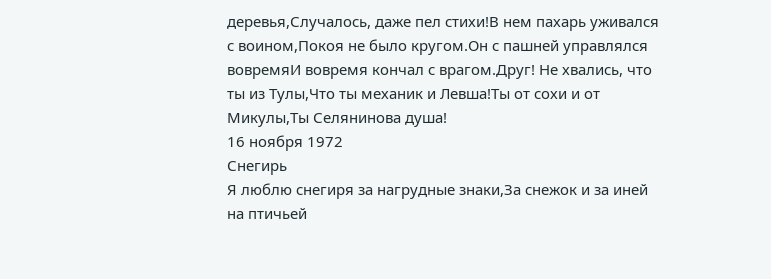деревья,Случалось, даже пел стихи!В нем пахарь уживался с воином,Покоя не было кругом.Он с пашней управлялся вовремяИ вовремя кончал с врагом.Друг! Не хвались, что ты из Тулы,Что ты механик и Левша!Ты от сохи и от Микулы,Ты Селянинова душа!
16 ноября 1972
Снегирь
Я люблю снегиря за нагрудные знаки,За снежок и за иней на птичьей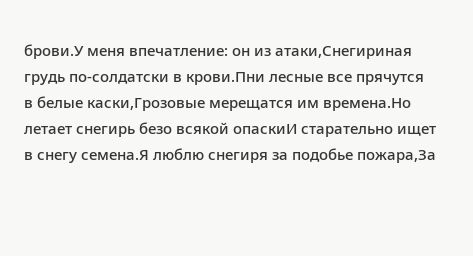брови.У меня впечатление: он из атаки,Снегириная грудь по-солдатски в крови.Пни лесные все прячутся в белые каски,Грозовые мерещатся им времена.Но летает снегирь безо всякой опаскиИ старательно ищет в снегу семена.Я люблю снегиря за подобье пожара,За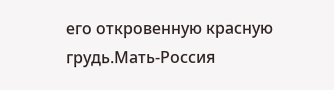его откровенную красную грудь.Мать-Россия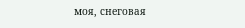моя, снеговая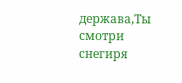держава,Ты смотри снегиря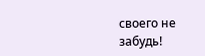своего не забудь!